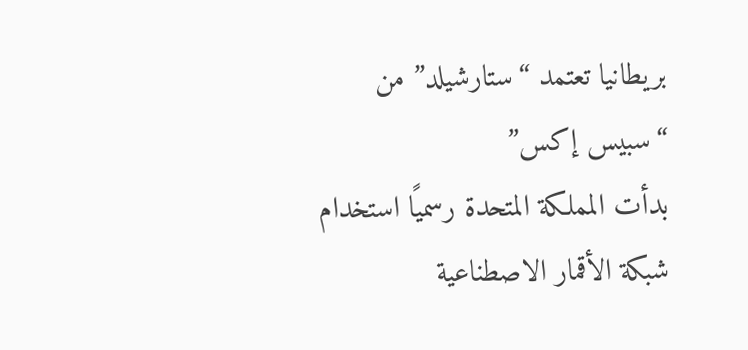بريطانيا تعتمد “ستارشيلد” من “سبيس إكس”
بدأت المملكة المتحدة رسميًا استخدام شبكة الأقمار الاصطناعية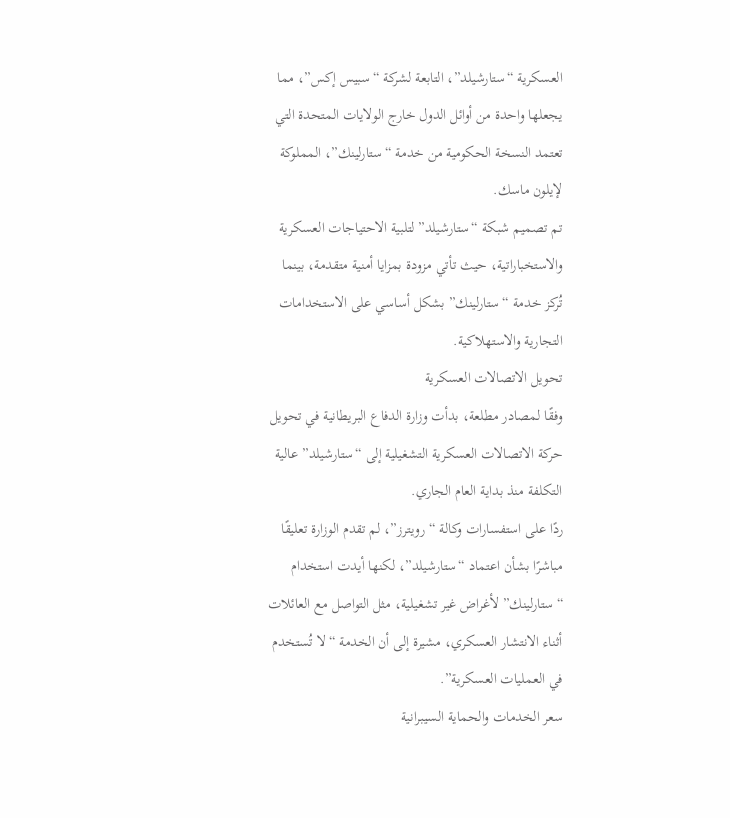العسكرية “ستارشيلد”، التابعة لشركة “سبيس إكس”، مما يجعلها واحدة من أوائل الدول خارج الولايات المتحدة التي تعتمد النسخة الحكومية من خدمة “ستارلينك”، المملوكة لإيلون ماسك.
تم تصميم شبكة “ستارشيلد” لتلبية الاحتياجات العسكرية والاستخباراتية، حيث تأتي مزودة بمزايا أمنية متقدمة، بينما تُركز خدمة “ستارلينك” بشكل أساسي على الاستخدامات التجارية والاستهلاكية.
تحويل الاتصالات العسكرية
وفقًا لمصادر مطلعة، بدأت وزارة الدفاع البريطانية في تحويل حركة الاتصالات العسكرية التشغيلية إلى “ستارشيلد” عالية التكلفة منذ بداية العام الجاري.
ردًا على استفسارات وكالة “رويترز”، لم تقدم الوزارة تعليقًا مباشرًا بشأن اعتماد “ستارشيلد”، لكنها أيدت استخدام “ستارلينك” لأغراض غير تشغيلية، مثل التواصل مع العائلات أثناء الانتشار العسكري، مشيرة إلى أن الخدمة “لا تُستخدم في العمليات العسكرية”.
سعر الخدمات والحماية السيبرانية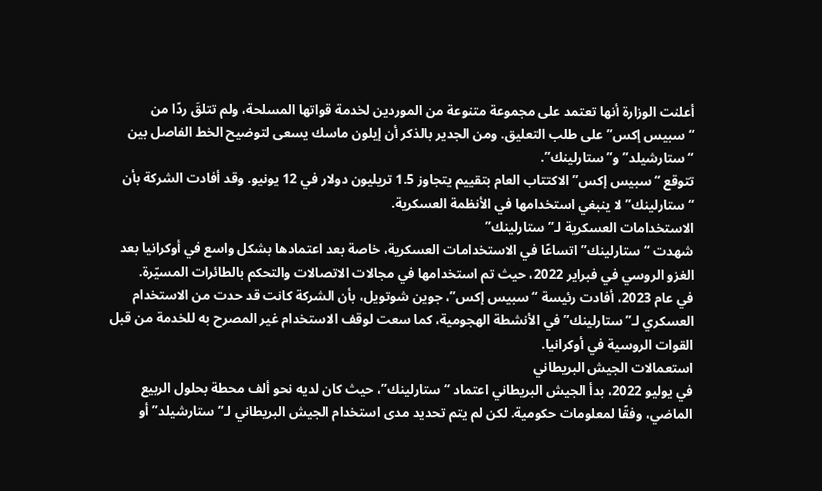أعلنت الوزارة أنها تعتمد على مجموعة متنوعة من الموردين لخدمة قواتها المسلحة، ولم تتلقَ ردًا من “سبيس إكس” على طلب التعليق. ومن الجدير بالذكر أن إيلون ماسك يسعى لتوضيح الخط الفاصل بين “ستارشيلد” و”ستارلينك”.
تتوقع “سبيس إكس” الاكتتاب العام بتقييم يتجاوز 1.5 تريليون دولار في 12 يونيو. وقد أفادت الشركة بأن “ستارلينك” لا ينبغي استخدامها في الأنظمة العسكرية.
الاستخدامات العسكرية لـ”ستارلينك”
شهدت “ستارلينك” اتساعًا في الاستخدامات العسكرية، خاصة بعد اعتمادها بشكل واسع في أوكرانيا بعد الغزو الروسي في فبراير 2022، حيث تم استخدامها في مجالات الاتصالات والتحكم بالطائرات المسيّرة.
في عام 2023، أفادت رئيسة “سبيس إكس”، جوين شوتويل، بأن الشركة كانت قد حدت من الاستخدام العسكري لـ”ستارلينك” في الأنشطة الهجومية، كما سعت لوقف الاستخدام غير المصرح به للخدمة من قبل القوات الروسية في أوكرانيا.
استعمالات الجيش البريطاني
في يوليو 2022، بدأ الجيش البريطاني اعتماد “ستارلينك”، حيث كان لديه نحو ألف محطة بحلول الربيع الماضي، وفقًا لمعلومات حكومية. لكن لم يتم تحديد مدى استخدام الجيش البريطاني لـ”ستارشيلد” أو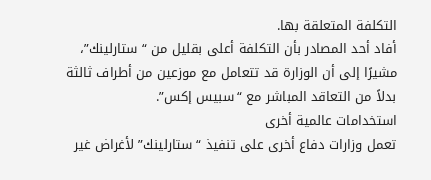التكلفة المتعلقة بها.
أفاد أحد المصادر بأن التكلفة أعلى بقليل من “ستارلينك”، مشيرًا إلى أن الوزارة قد تتعامل مع موزعين من أطراف ثالثة بدلاً من التعاقد المباشر مع “سبيس إكس”.
استخدامات عالمية أخرى
تعمل وزارات دفاع أخرى على تنفيذ “ستارلينك” لأغراض غير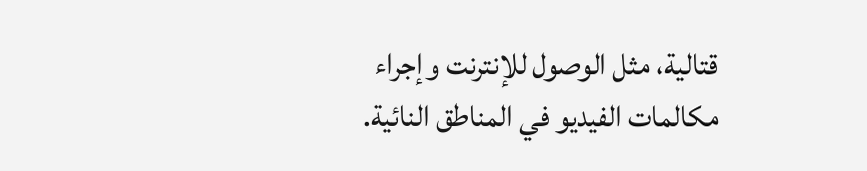قتالية، مثل الوصول للإنترنت وإجراء مكالمات الفيديو في المناطق النائية.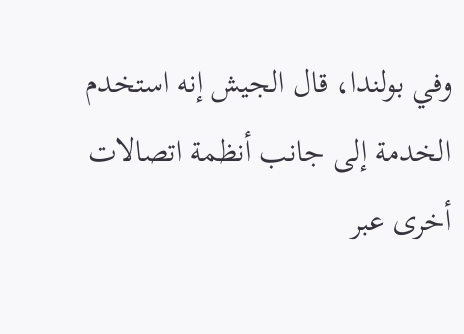وفي بولندا، قال الجيش إنه استخدم الخدمة إلى جانب أنظمة اتصالات أخرى عبر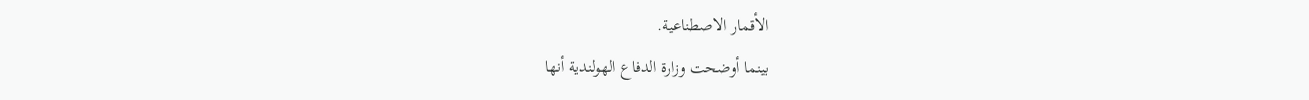الأقمار الاصطناعية.
بينما أوضحت وزارة الدفاع الهولندية أنها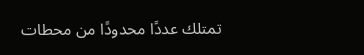تمتلك عددًا محدودًا من محطات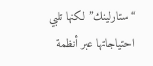“ستارلينك” لكنها تلبي احتياجاتها عبر أنظمة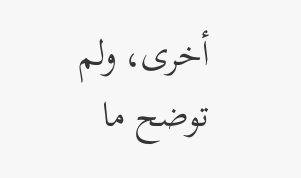أخرى، ولم توضح ما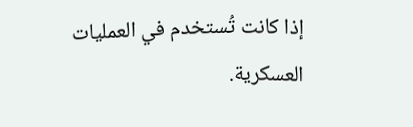إذا كانت تُستخدم في العمليات العسكرية.